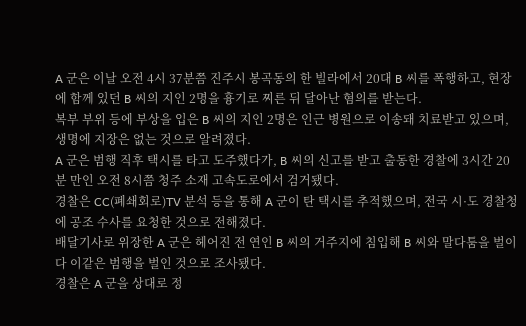A 군은 이날 오전 4시 37분쯤 진주시 봉곡동의 한 빌라에서 20대 B 씨를 폭행하고, 현장에 함께 있던 B 씨의 지인 2명을 흉기로 찌른 뒤 달아난 혐의를 받는다.
복부 부위 등에 부상을 입은 B 씨의 지인 2명은 인근 병원으로 이송돼 치료받고 있으며, 생명에 지장은 없는 것으로 알려졌다.
A 군은 범행 직후 택시를 타고 도주했다가, B 씨의 신고를 받고 출동한 경찰에 3시간 20분 만인 오전 8시쯤 청주 소재 고속도로에서 검거됐다.
경찰은 CC(폐쇄회로)TV 분석 등을 통해 A 군이 탄 택시를 추적했으며, 전국 시·도 경찰청에 공조 수사를 요청한 것으로 전해졌다.
배달기사로 위장한 A 군은 헤어진 전 연인 B 씨의 거주지에 침입해 B 씨와 말다툼을 벌이다 이같은 범행을 벌인 것으로 조사됐다.
경찰은 A 군을 상대로 정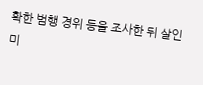확한 범행 경위 등을 조사한 뒤 살인미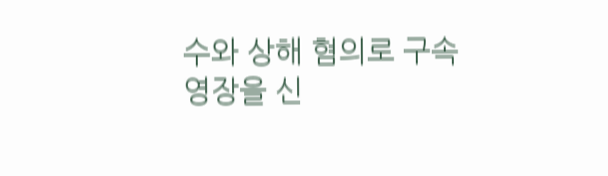수와 상해 혐의로 구속영장을 신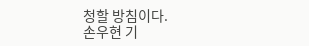청할 방침이다.
손우현 기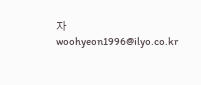자 woohyeon1996@ilyo.co.kr